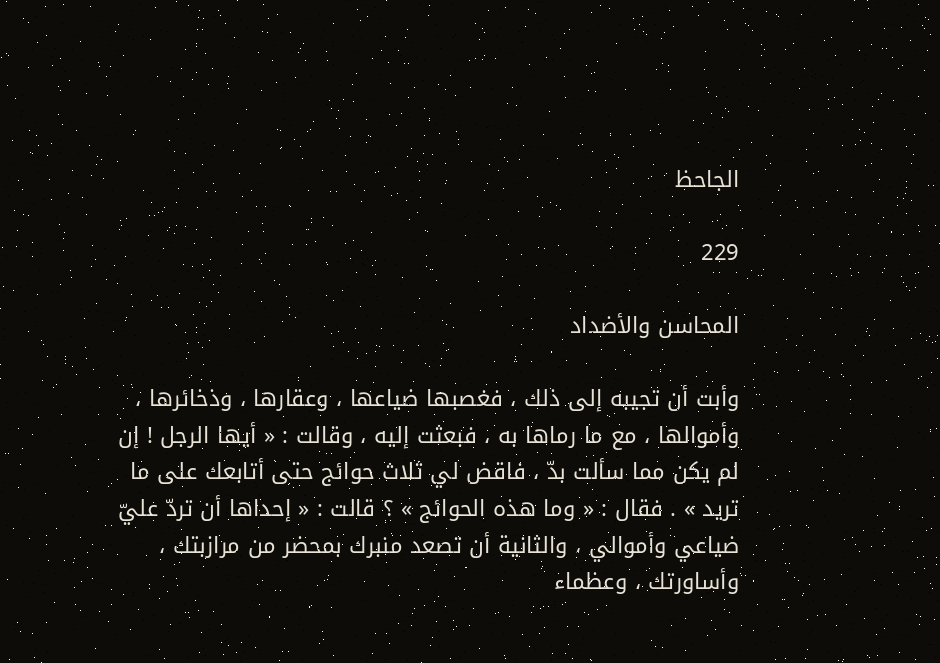الجاحظ

229

المحاسن والأضداد

وأبت أن تجيبه إلى ذلك ، فغصبها ضياعها ، وعقارها ، وذخائرها ، وأموالها ، مع ما رماها به ، فبعثت إليه ، وقالت : « أيها الرجل ! إن لم يكن مما سألت بدّ ، فاقض لي ثلاث حوائج حتى أتابعك على ما تريد » . فقال : « وما هذه الحوائج » ؟ قالت : « إحداها أن تردّ عليّ ضياعي وأموالي ، والثانية أن تصعد منبرك بمحضر من مرازبتك ، وأساورتك ، وعظماء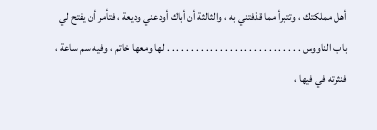أهل مملكتك ، وتتبرأ مما قذفتني به ، والثالثة أن أباك أودعني وديعة ، فتأمر أن يفتح لي باب الناووس . . . . . . . . . . . . . . . . . . . . . . . . . . . . لها ومعها خاتم ، وفيه سم ساعة ، فنثرته في فيها ،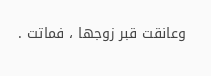وعانقت قبر زوجها ، فماتت .